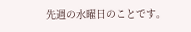先週の水曜日のことです。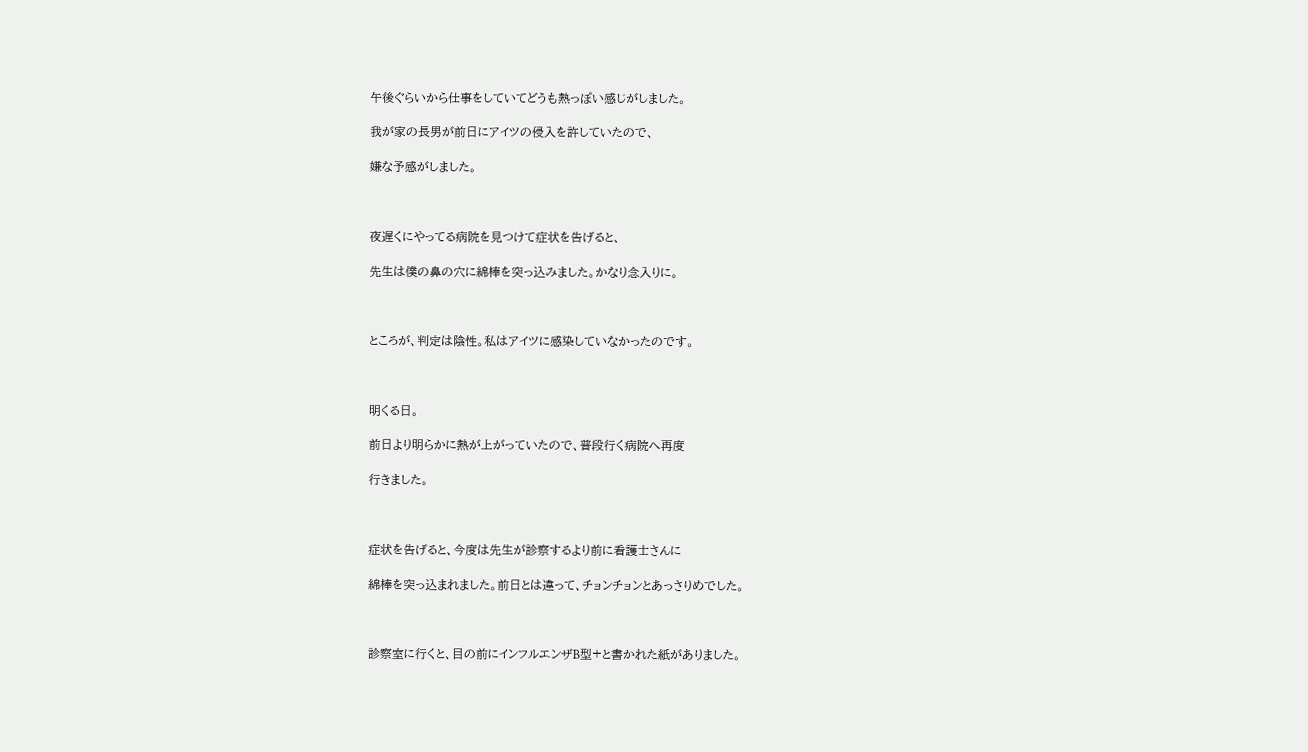午後ぐらいから仕事をしていてどうも熱っぽい感じがしました。

我が家の長男が前日にアイツの侵入を許していたので、

嫌な予感がしました。



夜遅くにやってる病院を見つけて症状を告げると、

先生は僕の鼻の穴に綿棒を突っ込みました。かなり念入りに。



ところが、判定は陰性。私はアイツに感染していなかったのです。



明くる日。

前日より明らかに熱が上がっていたので、普段行く病院へ再度

行きました。



症状を告げると、今度は先生が診察するより前に看護士さんに

綿棒を突っ込まれました。前日とは違って、チョンチョンとあっさりめでした。



診察室に行くと、目の前にインフルエンザB型+と書かれた紙がありました。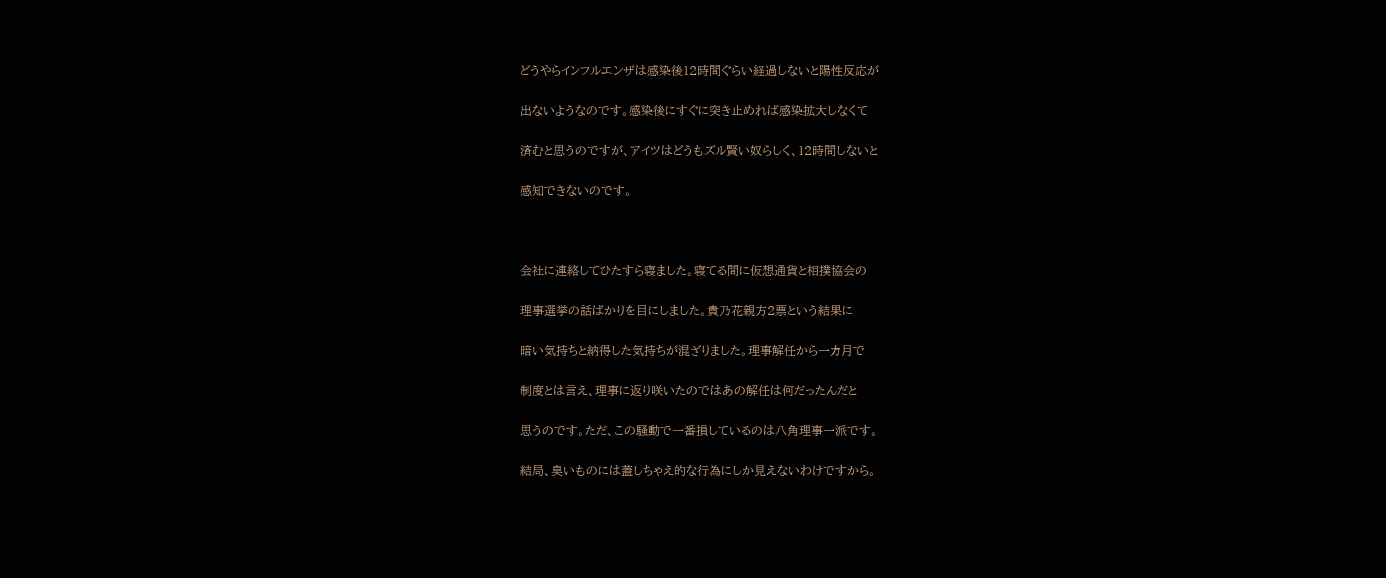どうやらインフルエンザは感染後12時間ぐらい経過しないと陽性反応が

出ないようなのです。感染後にすぐに突き止めれば感染拡大しなくて

済むと思うのですが、アイツはどうもズル賢い奴らしく、12時間しないと

感知できないのです。



会社に連絡してひたすら寝ました。寝てる間に仮想通貨と相撲協会の

理事選挙の話ばかりを目にしました。貴乃花親方2票という結果に

暗い気持ちと納得した気持ちが混ざりました。理事解任から一カ月で

制度とは言え、理事に返り咲いたのではあの解任は何だったんだと

思うのです。ただ、この騒動で一番損しているのは八角理事一派です。

結局、臭いものには蓋しちゃえ的な行為にしか見えないわけですから。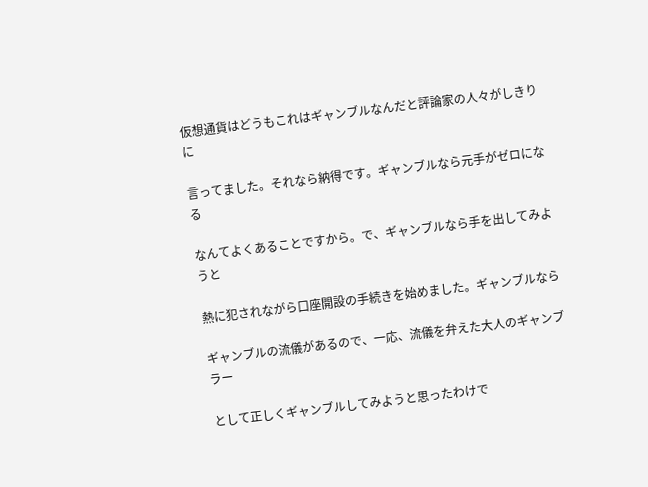仮想通貨はどうもこれはギャンブルなんだと評論家の人々がしきりに

言ってました。それなら納得です。ギャンブルなら元手がゼロになる

なんてよくあることですから。で、ギャンブルなら手を出してみようと

熱に犯されながら口座開設の手続きを始めました。ギャンブルなら

ギャンブルの流儀があるので、一応、流儀を弁えた大人のギャンブラー

として正しくギャンブルしてみようと思ったわけで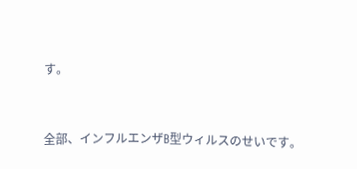す。



全部、インフルエンザB型ウィルスのせいです。